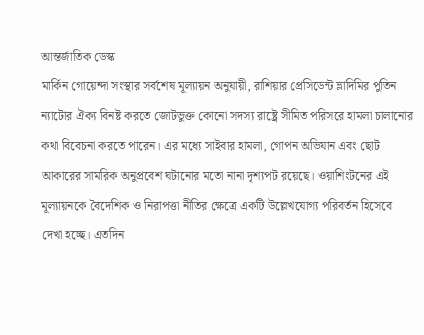আন্তর্জাতিক ডেস্ক
মার্কিন গোয়েন্দা সংস্থার সর্বশেষ মূল্যায়ন অনুযায়ী, রাশিয়ার প্রেসিডেন্ট ভ্লাদিমির পুতিন ন্যাটোর ঐক্য বিনষ্ট করতে জোটভুক্ত কোনো সদস্য রাষ্ট্রে সীমিত পরিসরে হামলা চালানোর কথা বিবেচনা করতে পারেন। এর মধ্যে সাইবার হামলা, গোপন অভিযান এবং ছোট আকারের সামরিক অনুপ্রবেশ ঘটানোর মতো নানা দৃশ্যপট রয়েছে। ওয়াশিংটনের এই মূল্যায়নকে বৈদেশিক ও নিরাপত্তা নীতির ক্ষেত্রে একটি উল্লেখযোগ্য পরিবর্তন হিসেবে দেখা হচ্ছে। এতদিন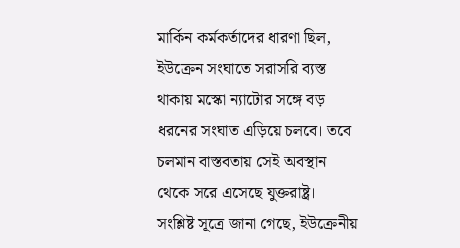মার্কিন কর্মকর্তাদের ধারণা ছিল, ইউক্রেন সংঘাতে সরাসরি ব্যস্ত থাকায় মস্কো ন্যাটোর সঙ্গে বড় ধরনের সংঘাত এড়িয়ে চলবে। তবে চলমান বাস্তবতায় সেই অবস্থান থেকে সরে এসেছে যুক্তরাষ্ট্র।
সংশ্লিষ্ট সূত্রে জানা গেছে, ইউক্রেনীয়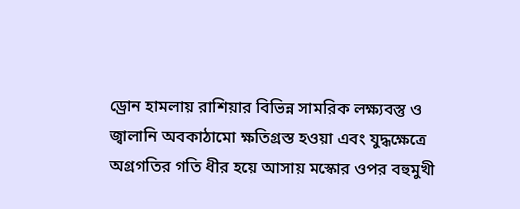ড্রোন হামলায় রাশিয়ার বিভিন্ন সামরিক লক্ষ্যবস্তু ও জ্বালানি অবকাঠামো ক্ষতিগ্রস্ত হওয়া এবং যুদ্ধক্ষেত্রে অগ্রগতির গতি ধীর হয়ে আসায় মস্কোর ওপর বহুমুখী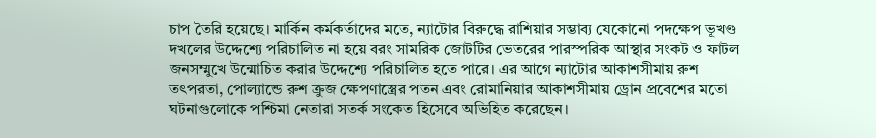চাপ তৈরি হয়েছে। মার্কিন কর্মকর্তাদের মতে, ন্যাটোর বিরুদ্ধে রাশিয়ার সম্ভাব্য যেকোনো পদক্ষেপ ভূখণ্ড দখলের উদ্দেশ্যে পরিচালিত না হয়ে বরং সামরিক জোটটির ভেতরের পারস্পরিক আস্থার সংকট ও ফাটল জনসম্মুখে উন্মোচিত করার উদ্দেশ্যে পরিচালিত হতে পারে। এর আগে ন্যাটোর আকাশসীমায় রুশ তৎপরতা, পোল্যান্ডে রুশ ক্রুজ ক্ষেপণাস্ত্রের পতন এবং রোমানিয়ার আকাশসীমায় ড্রোন প্রবেশের মতো ঘটনাগুলোকে পশ্চিমা নেতারা সতর্ক সংকেত হিসেবে অভিহিত করেছেন।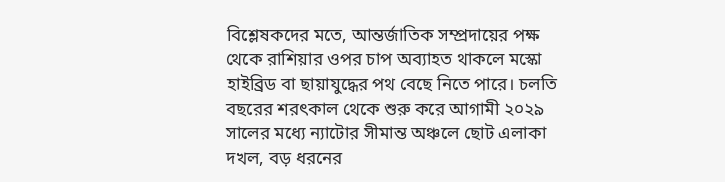বিশ্লেষকদের মতে, আন্তর্জাতিক সম্প্রদায়ের পক্ষ থেকে রাশিয়ার ওপর চাপ অব্যাহত থাকলে মস্কো হাইব্রিড বা ছায়াযুদ্ধের পথ বেছে নিতে পারে। চলতি বছরের শরৎকাল থেকে শুরু করে আগামী ২০২৯ সালের মধ্যে ন্যাটোর সীমান্ত অঞ্চলে ছোট এলাকা দখল, বড় ধরনের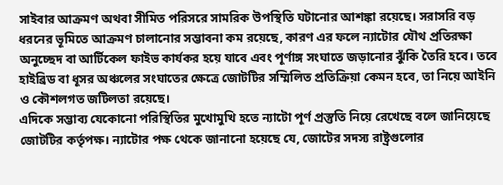সাইবার আক্রমণ অথবা সীমিত পরিসরে সামরিক উপস্থিতি ঘটানোর আশঙ্কা রয়েছে। সরাসরি বড় ধরনের ভূমিতে আক্রমণ চালানোর সম্ভাবনা কম রয়েছে, কারণ এর ফলে ন্যাটোর যৌথ প্রতিরক্ষা অনুচ্ছেদ বা আর্টিকেল ফাইভ কার্যকর হয়ে যাবে এবং পূর্ণাঙ্গ সংঘাতে জড়ানোর ঝুঁকি তৈরি হবে। তবে হাইব্রিড বা ধূসর অঞ্চলের সংঘাতের ক্ষেত্রে জোটটির সম্মিলিত প্রতিক্রিয়া কেমন হবে, তা নিয়ে আইনি ও কৌশলগত জটিলতা রয়েছে।
এদিকে সম্ভাব্য যেকোনো পরিস্থিতির মুখোমুখি হতে ন্যাটো পূর্ণ প্রস্তুতি নিয়ে রেখেছে বলে জানিয়েছে জোটটির কর্তৃপক্ষ। ন্যাটোর পক্ষ থেকে জানানো হয়েছে যে, জোটের সদস্য রাষ্ট্রগুলোর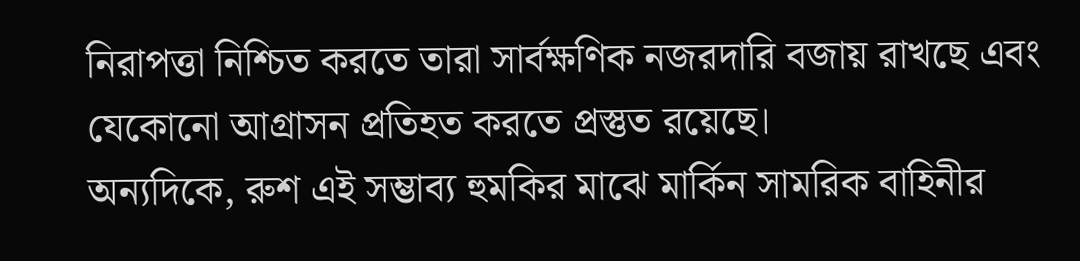নিরাপত্তা নিশ্চিত করতে তারা সার্বক্ষণিক নজরদারি বজায় রাখছে এবং যেকোনো আগ্রাসন প্রতিহত করতে প্রস্তুত রয়েছে।
অন্যদিকে, রুশ এই সম্ভাব্য হুমকির মাঝে মার্কিন সামরিক বাহিনীর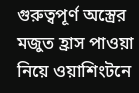গুরুত্বপূর্ণ অস্ত্রের মজুত হ্রাস পাওয়া নিয়ে ওয়াশিংটনে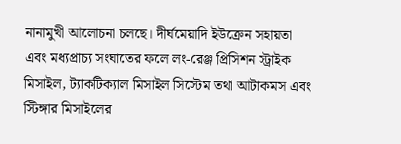নানামুখী আলোচনা চলছে। দীর্ঘমেয়াদি ইউক্রেন সহায়তা এবং মধ্যপ্রাচ্য সংঘাতের ফলে লং-রেঞ্জ প্রিসিশন স্ট্রাইক মিসাইল, ট্যাকটিক্যাল মিসাইল সিস্টেম তথা আটাকমস এবং স্টিঙ্গার মিসাইলের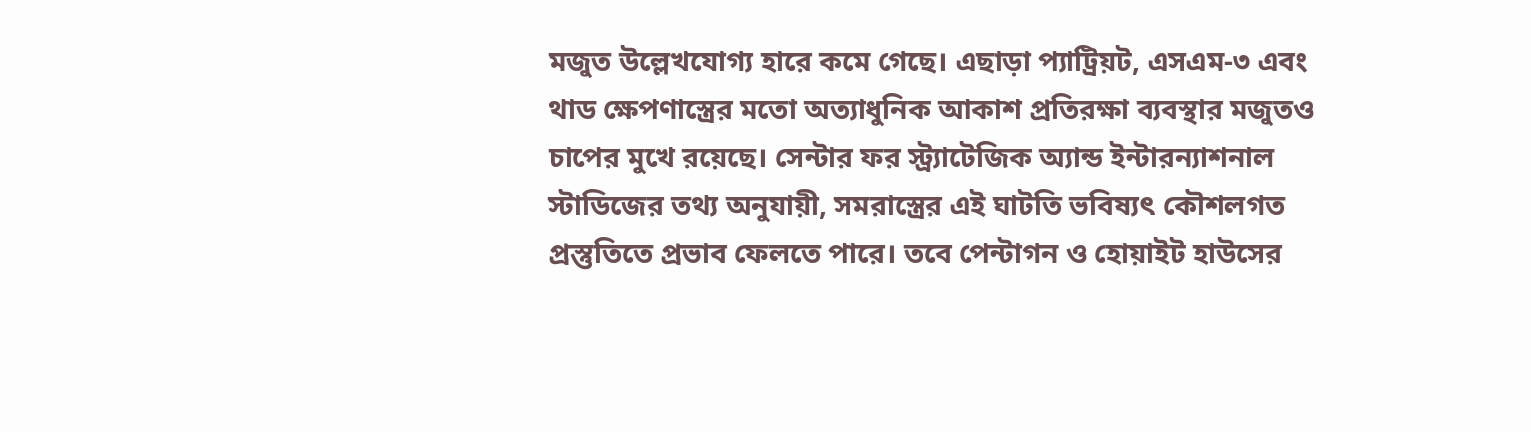মজুত উল্লেখযোগ্য হারে কমে গেছে। এছাড়া প্যাট্রিয়ট, এসএম-৩ এবং থাড ক্ষেপণাস্ত্রের মতো অত্যাধুনিক আকাশ প্রতিরক্ষা ব্যবস্থার মজুতও চাপের মুখে রয়েছে। সেন্টার ফর স্ট্র্যাটেজিক অ্যান্ড ইন্টারন্যাশনাল স্টাডিজের তথ্য অনুযায়ী, সমরাস্ত্রের এই ঘাটতি ভবিষ্যৎ কৌশলগত প্রস্তুতিতে প্রভাব ফেলতে পারে। তবে পেন্টাগন ও হোয়াইট হাউসের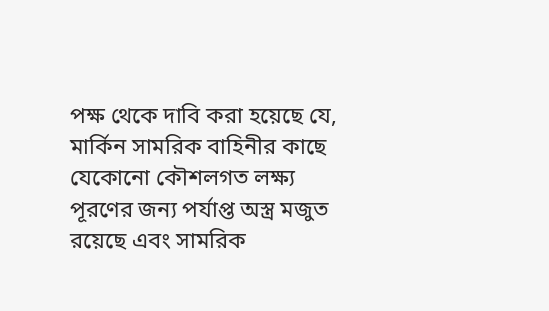পক্ষ থেকে দাবি করা হয়েছে যে, মার্কিন সামরিক বাহিনীর কাছে যেকোনো কৌশলগত লক্ষ্য পূরণের জন্য পর্যাপ্ত অস্ত্র মজুত রয়েছে এবং সামরিক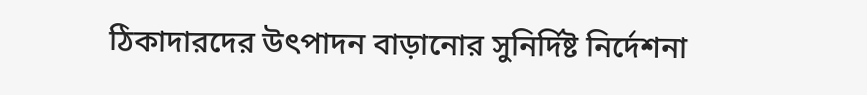ঠিকাদারদের উৎপাদন বাড়ানোর সুনির্দিষ্ট নির্দেশনা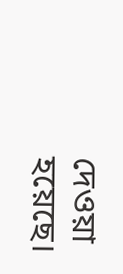দেওয়া হয়েছে।